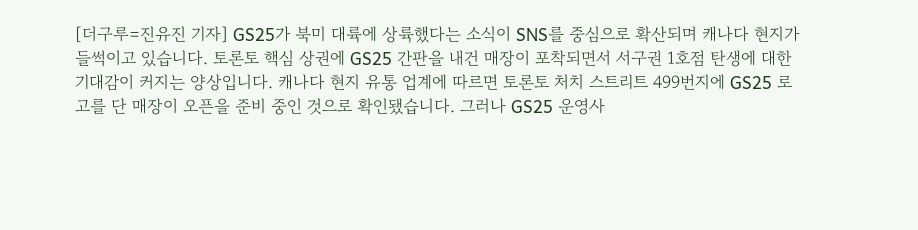[더구루=진유진 기자] GS25가 북미 대륙에 상륙했다는 소식이 SNS를 중심으로 확산되며 캐나다 현지가 들썩이고 있습니다. 토론토 핵심 상권에 GS25 간판을 내건 매장이 포착되면서 서구권 1호점 탄생에 대한 기대감이 커지는 양상입니다. 캐나다 현지 유통 업계에 따르면 토론토 처치 스트리트 499번지에 GS25 로고를 단 매장이 오픈을 준비 중인 것으로 확인됐습니다. 그러나 GS25 운영사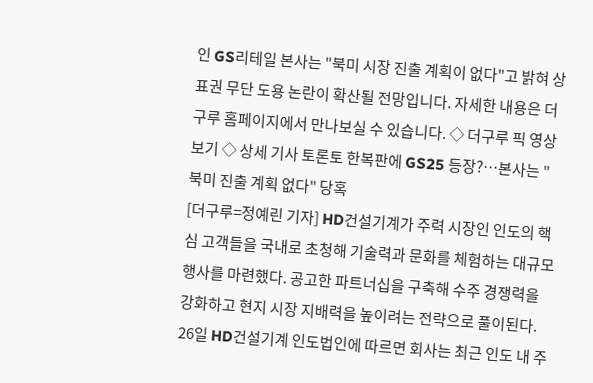인 GS리테일 본사는 "북미 시장 진출 계획이 없다"고 밝혀 상표권 무단 도용 논란이 확산될 전망입니다. 자세한 내용은 더구루 홈페이지에서 만나보실 수 있습니다. ◇ 더구루 픽 영상 보기 ◇ 상세 기사 토론토 한복판에 GS25 등장?…본사는 "북미 진출 계획 없다" 당혹
[더구루=정예린 기자] HD건설기계가 주력 시장인 인도의 핵심 고객들을 국내로 초청해 기술력과 문화를 체험하는 대규모 행사를 마련했다. 공고한 파트너십을 구축해 수주 경쟁력을 강화하고 현지 시장 지배력을 높이려는 전략으로 풀이된다. 26일 HD건설기계 인도법인에 따르면 회사는 최근 인도 내 주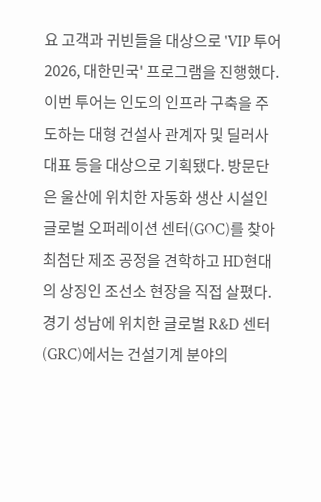요 고객과 귀빈들을 대상으로 'VIP 투어 2026, 대한민국' 프로그램을 진행했다. 이번 투어는 인도의 인프라 구축을 주도하는 대형 건설사 관계자 및 딜러사 대표 등을 대상으로 기획됐다. 방문단은 울산에 위치한 자동화 생산 시설인 글로벌 오퍼레이션 센터(GOC)를 찾아 최첨단 제조 공정을 견학하고 HD현대의 상징인 조선소 현장을 직접 살폈다. 경기 성남에 위치한 글로벌 R&D 센터(GRC)에서는 건설기계 분야의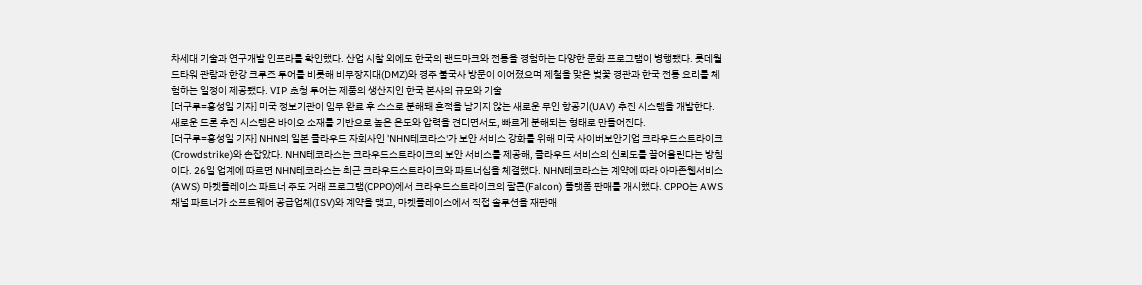차세대 기술과 연구개발 인프라를 확인했다. 산업 시찰 외에도 한국의 랜드마크와 전통을 경험하는 다양한 문화 프로그램이 병행됐다. 롯데월드타워 관람과 한강 크루즈 투어를 비롯해 비무장지대(DMZ)와 경주 불국사 방문이 이어졌으며 제철을 맞은 벚꽃 경관과 한국 전통 요리를 체험하는 일정이 제공됐다. VIP 초청 투어는 제품의 생산지인 한국 본사의 규모와 기술
[더구루=홍성일 기자] 미국 정보기관이 임무 완료 후 스스로 분해돼 흔적을 남기지 않는 새로운 무인 항공기(UAV) 추진 시스템을 개발한다. 새로운 드론 추진 시스템은 바이오 소재를 기반으로 높은 온도와 압력을 견디면서도, 빠르게 분해되는 형태로 만들어진다.
[더구루=홍성일 기자] NHN의 일본 클라우드 자회사인 'NHN테코라스'가 보안 서비스 강화를 위해 미국 사이버보안기업 크라우드스트라이크(Crowdstrike)와 손잡았다. NHN테코라스는 크라우드스트라이크의 보안 서비스를 제공해, 클라우드 서비스의 신뢰도를 끌어올린다는 방침이다. 26일 업계에 따르면 NHN테코라스는 최근 크라우드스트라이크와 파트너십을 체결했다. NHN테코라스는 계약에 따라 아마존웹서비스(AWS) 마켓플레이스 파트너 주도 거래 프로그램(CPPO)에서 크라우드스트라이크의 팔콘(Falcon) 플랫폼 판매를 개시했다. CPPO는 AWS 채널 파트너가 소프트웨어 공급업체(ISV)와 계약을 맺고, 마켓플레이스에서 직접 솔루션을 재판매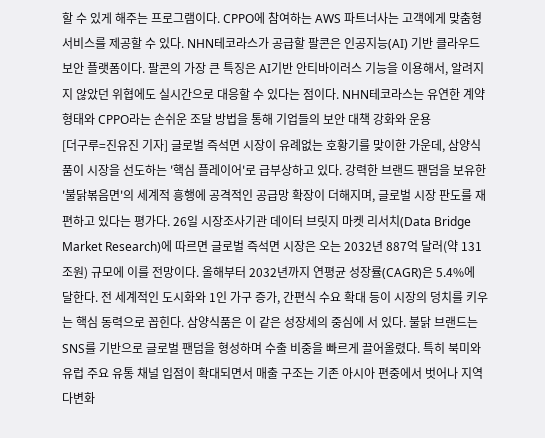할 수 있게 해주는 프로그램이다. CPPO에 참여하는 AWS 파트너사는 고객에게 맞춤형 서비스를 제공할 수 있다. NHN테코라스가 공급할 팔콘은 인공지능(AI) 기반 클라우드 보안 플랫폼이다. 팔콘의 가장 큰 특징은 AI기반 안티바이러스 기능을 이용해서, 알려지지 않았던 위협에도 실시간으로 대응할 수 있다는 점이다. NHN테코라스는 유연한 계약 형태와 CPPO라는 손쉬운 조달 방법을 통해 기업들의 보안 대책 강화와 운용
[더구루=진유진 기자] 글로벌 즉석면 시장이 유례없는 호황기를 맞이한 가운데, 삼양식품이 시장을 선도하는 '핵심 플레이어'로 급부상하고 있다. 강력한 브랜드 팬덤을 보유한 '불닭볶음면'의 세계적 흥행에 공격적인 공급망 확장이 더해지며, 글로벌 시장 판도를 재편하고 있다는 평가다. 26일 시장조사기관 데이터 브릿지 마켓 리서치(Data Bridge Market Research)에 따르면 글로벌 즉석면 시장은 오는 2032년 887억 달러(약 131조원) 규모에 이를 전망이다. 올해부터 2032년까지 연평균 성장률(CAGR)은 5.4%에 달한다. 전 세계적인 도시화와 1인 가구 증가, 간편식 수요 확대 등이 시장의 덩치를 키우는 핵심 동력으로 꼽힌다. 삼양식품은 이 같은 성장세의 중심에 서 있다. 불닭 브랜드는 SNS를 기반으로 글로벌 팬덤을 형성하며 수출 비중을 빠르게 끌어올렸다. 특히 북미와 유럽 주요 유통 채널 입점이 확대되면서 매출 구조는 기존 아시아 편중에서 벗어나 지역 다변화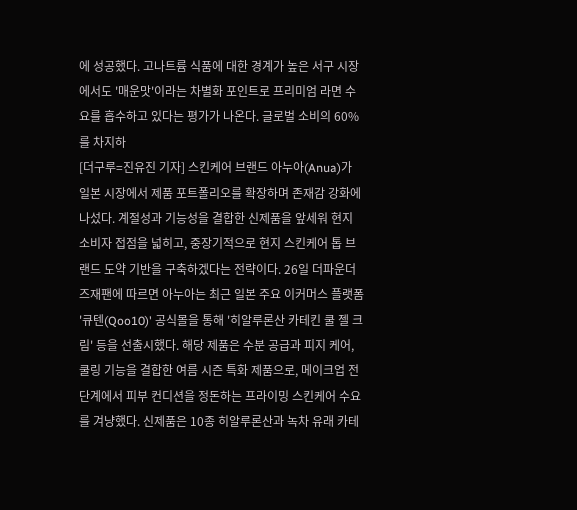에 성공했다. 고나트륨 식품에 대한 경계가 높은 서구 시장에서도 '매운맛'이라는 차별화 포인트로 프리미엄 라면 수요를 흡수하고 있다는 평가가 나온다. 글로벌 소비의 60%를 차지하
[더구루=진유진 기자] 스킨케어 브랜드 아누아(Anua)가 일본 시장에서 제품 포트폴리오를 확장하며 존재감 강화에 나섰다. 계절성과 기능성을 결합한 신제품을 앞세워 현지 소비자 접점을 넓히고, 중장기적으로 현지 스킨케어 톱 브랜드 도약 기반을 구축하겠다는 전략이다. 26일 더파운더즈재팬에 따르면 아누아는 최근 일본 주요 이커머스 플랫폼 '큐텐(Qoo10)' 공식몰을 통해 '히알루론산 카테킨 쿨 젤 크림' 등을 선출시했다. 해당 제품은 수분 공급과 피지 케어, 쿨링 기능을 결합한 여름 시즌 특화 제품으로, 메이크업 전 단계에서 피부 컨디션을 정돈하는 프라이밍 스킨케어 수요를 겨냥했다. 신제품은 10종 히알루론산과 녹차 유래 카테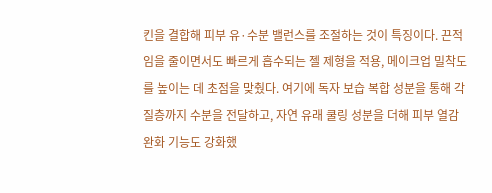킨을 결합해 피부 유·수분 밸런스를 조절하는 것이 특징이다. 끈적임을 줄이면서도 빠르게 흡수되는 젤 제형을 적용, 메이크업 밀착도를 높이는 데 초점을 맞췄다. 여기에 독자 보습 복합 성분을 통해 각질층까지 수분을 전달하고, 자연 유래 쿨링 성분을 더해 피부 열감 완화 기능도 강화했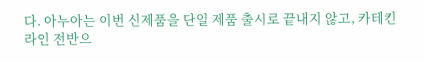다. 아누아는 이번 신제품을 단일 제품 출시로 끝내지 않고, 카테킨 라인 전반으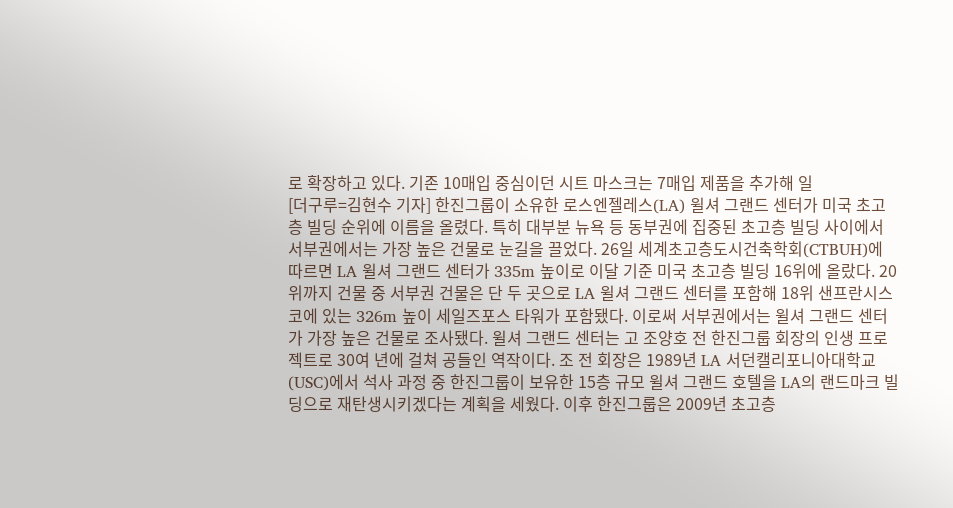로 확장하고 있다. 기존 10매입 중심이던 시트 마스크는 7매입 제품을 추가해 일
[더구루=김현수 기자] 한진그룹이 소유한 로스엔젤레스(LA) 윌셔 그랜드 센터가 미국 초고층 빌딩 순위에 이름을 올렸다. 특히 대부분 뉴욕 등 동부권에 집중된 초고층 빌딩 사이에서 서부권에서는 가장 높은 건물로 눈길을 끌었다. 26일 세계초고층도시건축학회(CTBUH)에 따르면 LA 윌셔 그랜드 센터가 335m 높이로 이달 기준 미국 초고층 빌딩 16위에 올랐다. 20위까지 건물 중 서부권 건물은 단 두 곳으로 LA 윌셔 그랜드 센터를 포함해 18위 샌프란시스코에 있는 326m 높이 세일즈포스 타워가 포함됐다. 이로써 서부권에서는 윌셔 그랜드 센터가 가장 높은 건물로 조사됐다. 윌셔 그랜드 센터는 고 조양호 전 한진그룹 회장의 인생 프로젝트로 30여 년에 걸쳐 공들인 역작이다. 조 전 회장은 1989년 LA 서던캘리포니아대학교(USC)에서 석사 과정 중 한진그룹이 보유한 15층 규모 윌셔 그랜드 호텔을 LA의 랜드마크 빌딩으로 재탄생시키겠다는 계획을 세웠다. 이후 한진그룹은 2009년 초고층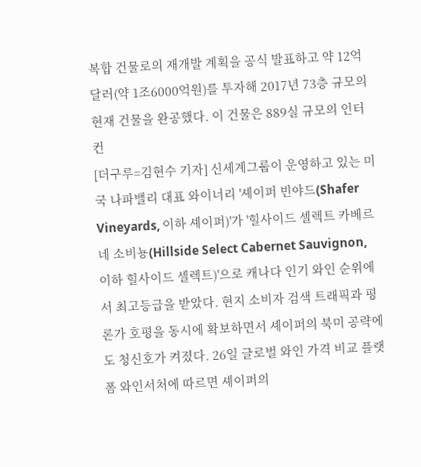복합 건물로의 재개발 계획을 공식 발표하고 약 12억 달러(약 1조6000억원)를 투자해 2017년 73층 규모의 현재 건물을 완공했다. 이 건물은 889실 규모의 인터컨
[더구루=김현수 기자] 신세계그룹이 운영하고 있는 미국 나파밸리 대표 와이너리 '셰이퍼 빈야드(Shafer Vineyards, 이하 셰이퍼)'가 '힐사이드 셀렉트 카베르네 소비뇽(Hillside Select Cabernet Sauvignon, 이하 힐사이드 셀렉트)'으로 캐나다 인기 와인 순위에서 최고등급을 받았다. 현지 소비자 검색 트래픽과 평론가 호평을 동시에 확보하면서 셰이퍼의 북미 공략에도 청신호가 켜졌다. 26일 글로벌 와인 가격 비교 플랫폼 와인서처에 따르면 셰이퍼의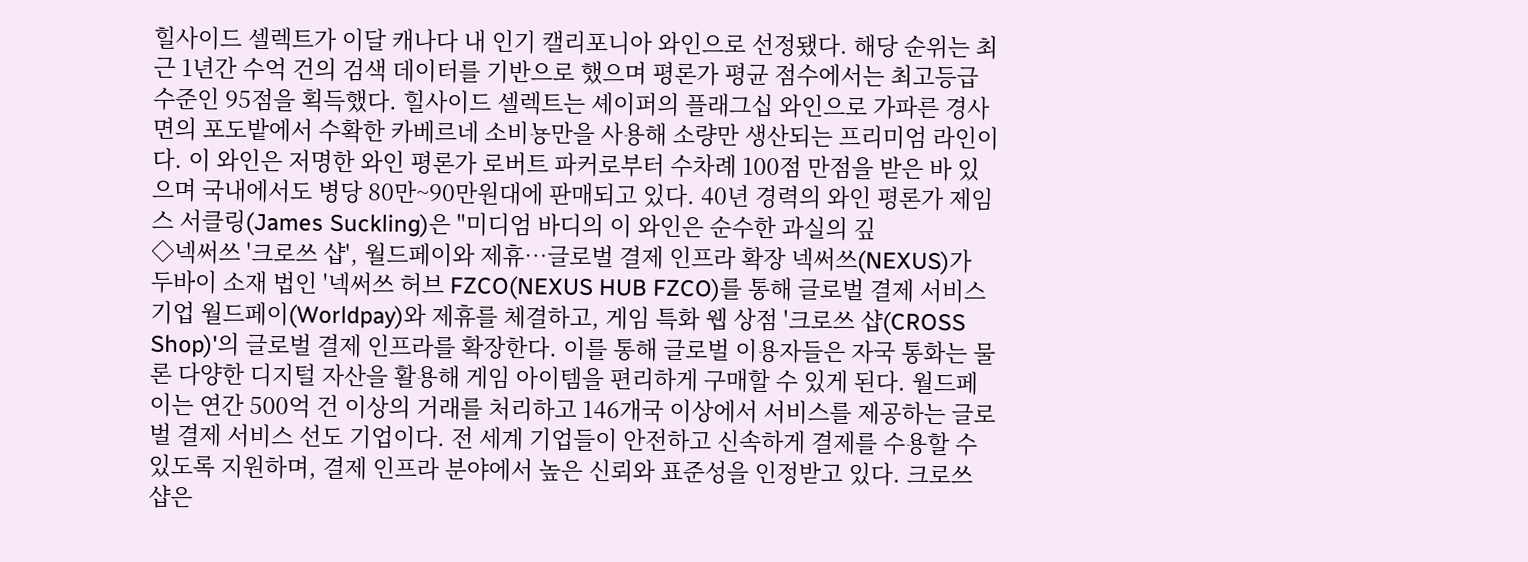힐사이드 셀렉트가 이달 캐나다 내 인기 캘리포니아 와인으로 선정됐다. 해당 순위는 최근 1년간 수억 건의 검색 데이터를 기반으로 했으며 평론가 평균 점수에서는 최고등급 수준인 95점을 획득했다. 힐사이드 셀렉트는 셰이퍼의 플래그십 와인으로 가파른 경사면의 포도밭에서 수확한 카베르네 소비뇽만을 사용해 소량만 생산되는 프리미엄 라인이다. 이 와인은 저명한 와인 평론가 로버트 파커로부터 수차례 100점 만점을 받은 바 있으며 국내에서도 병당 80만~90만원대에 판매되고 있다. 40년 경력의 와인 평론가 제임스 서클링(James Suckling)은 "미디엄 바디의 이 와인은 순수한 과실의 깊
◇넥써쓰 '크로쓰 샵', 월드페이와 제휴…글로벌 결제 인프라 확장 넥써쓰(NEXUS)가 두바이 소재 법인 '넥써쓰 허브 FZCO(NEXUS HUB FZCO)를 통해 글로벌 결제 서비스 기업 월드페이(Worldpay)와 제휴를 체결하고, 게임 특화 웹 상점 '크로쓰 샵(CROSS Shop)'의 글로벌 결제 인프라를 확장한다. 이를 통해 글로벌 이용자들은 자국 통화는 물론 다양한 디지털 자산을 활용해 게임 아이템을 편리하게 구매할 수 있게 된다. 월드페이는 연간 500억 건 이상의 거래를 처리하고 146개국 이상에서 서비스를 제공하는 글로벌 결제 서비스 선도 기업이다. 전 세계 기업들이 안전하고 신속하게 결제를 수용할 수 있도록 지원하며, 결제 인프라 분야에서 높은 신뢰와 표준성을 인정받고 있다. 크로쓰 샵은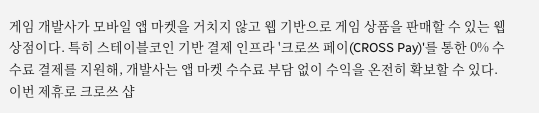게임 개발사가 모바일 앱 마켓을 거치지 않고 웹 기반으로 게임 상품을 판매할 수 있는 웹 상점이다. 특히 스테이블코인 기반 결제 인프라 '크로쓰 페이(CROSS Pay)'를 통한 0% 수수료 결제를 지원해, 개발사는 앱 마켓 수수료 부담 없이 수익을 온전히 확보할 수 있다. 이번 제휴로 크로쓰 샵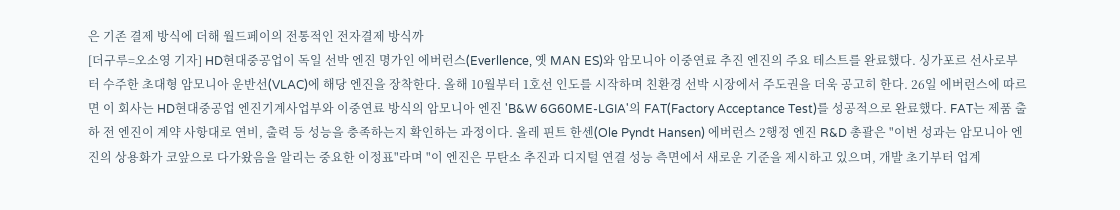은 기존 결제 방식에 더해 월드페이의 전통적인 전자결제 방식까
[더구루=오소영 기자] HD현대중공업이 독일 선박 엔진 명가인 에버런스(Everllence, 옛 MAN ES)와 암모니아 이중연료 추진 엔진의 주요 테스트를 완료했다. 싱가포르 선사로부터 수주한 초대형 암모니아 운반선(VLAC)에 해당 엔진을 장착한다. 올해 10월부터 1호선 인도를 시작하며 친환경 선박 시장에서 주도권을 더욱 공고히 한다. 26일 에버런스에 따르면 이 회사는 HD현대중공업 엔진기계사업부와 이중연료 방식의 암모니아 엔진 'B&W 6G60ME-LGIA'의 FAT(Factory Acceptance Test)를 성공적으로 완료했다. FAT는 제품 출하 전 엔진이 계약 사항대로 연비, 출력 등 성능을 충족하는지 확인하는 과정이다. 올레 핀트 한센(Ole Pyndt Hansen) 에버런스 2행정 엔진 R&D 총괄은 "이번 성과는 암모니아 엔진의 상용화가 코앞으로 다가왔음을 알리는 중요한 이정표"라며 "이 엔진은 무탄소 추진과 디지털 연결 성능 측면에서 새로운 기준을 제시하고 있으며, 개발 초기부터 업계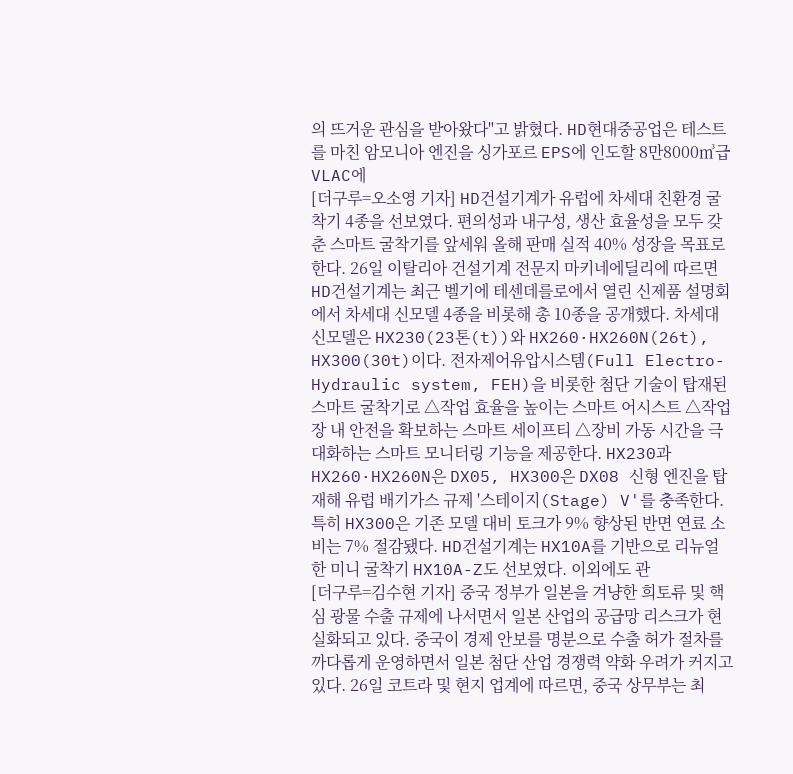의 뜨거운 관심을 받아왔다"고 밝혔다. HD현대중공업은 테스트를 마친 암모니아 엔진을 싱가포르 EPS에 인도할 8만8000㎥급 VLAC에
[더구루=오소영 기자] HD건설기계가 유럽에 차세대 친환경 굴착기 4종을 선보였다. 편의성과 내구성, 생산 효율성을 모두 갖춘 스마트 굴착기를 앞세워 올해 판매 실적 40% 성장을 목표로 한다. 26일 이탈리아 건설기계 전문지 마키네에딜리에 따르면 HD건설기계는 최근 벨기에 테센데를로에서 열린 신제품 설명회에서 차세대 신모델 4종을 비롯해 총 10종을 공개했다. 차세대 신모델은 HX230(23톤(t))와 HX260·HX260N(26t), HX300(30t)이다. 전자제어유압시스템(Full Electro-Hydraulic system, FEH)을 비롯한 첨단 기술이 탑재된 스마트 굴착기로 △작업 효율을 높이는 스마트 어시스트 △작업장 내 안전을 확보하는 스마트 세이프티 △장비 가동 시간을 극대화하는 스마트 모니터링 기능을 제공한다. HX230과 HX260·HX260N은 DX05, HX300은 DX08 신형 엔진을 탑재해 유럽 배기가스 규제 '스테이지(Stage) V'를 충족한다. 특히 HX300은 기존 모델 대비 토크가 9% 향상된 반면 연료 소비는 7% 절감됐다. HD건설기계는 HX10A를 기반으로 리뉴얼한 미니 굴착기 HX10A-Z도 선보였다. 이외에도 관
[더구루=김수현 기자] 중국 정부가 일본을 겨냥한 희토류 및 핵심 광물 수출 규제에 나서면서 일본 산업의 공급망 리스크가 현실화되고 있다. 중국이 경제 안보를 명분으로 수출 허가 절차를 까다롭게 운영하면서 일본 첨단 산업 경쟁력 약화 우려가 커지고 있다. 26일 코트라 및 현지 업계에 따르면, 중국 상무부는 최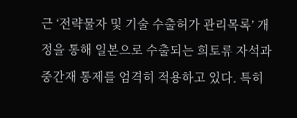근 ‘전략물자 및 기술 수출허가 관리목록’ 개정을 통해 일본으로 수출되는 희토류 자석과 중간재 통제를 엄격히 적용하고 있다. 특히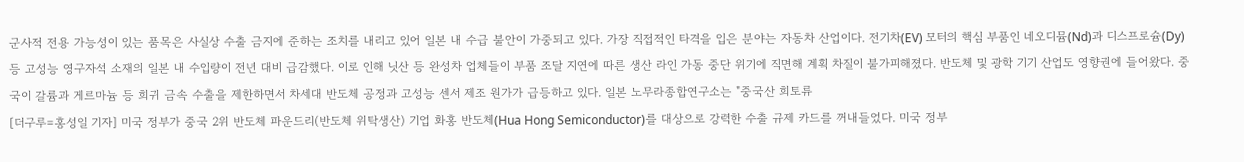군사적 전용 가능성이 있는 품목은 사실상 수출 금지에 준하는 조치를 내리고 있어 일본 내 수급 불안이 가중되고 있다. 가장 직접적인 타격을 입은 분야는 자동차 산업이다. 전기차(EV) 모터의 핵심 부품인 네오디뮴(Nd)과 디스프로슘(Dy) 등 고성능 영구자석 소재의 일본 내 수입량이 전년 대비 급감했다. 이로 인해 닛산 등 완성차 업체들이 부품 조달 지연에 따른 생산 라인 가동 중단 위기에 직면해 계획 차질이 불가피해졌다. 반도체 및 광학 기기 산업도 영향권에 들어왔다. 중국이 갈륨과 게르마늄 등 희귀 금속 수출을 제한하면서 차세대 반도체 공정과 고성능 센서 제조 원가가 급등하고 있다. 일본 노무라종합연구소는 "중국산 희토류
[더구루=홍성일 기자] 미국 정부가 중국 2위 반도체 파운드리(반도체 위탁생산) 기업 화홍 반도체(Hua Hong Semiconductor)를 대상으로 강력한 수출 규제 카드를 꺼내들었다. 미국 정부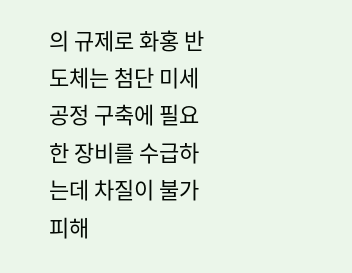의 규제로 화홍 반도체는 첨단 미세공정 구축에 필요한 장비를 수급하는데 차질이 불가피해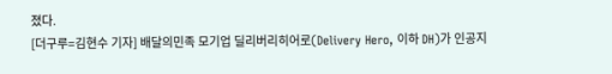졌다.
[더구루=김현수 기자] 배달의민족 모기업 딜리버리히어로(Delivery Hero, 이하 DH)가 인공지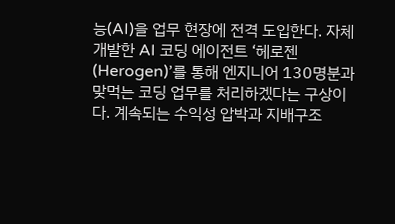능(AI)을 업무 현장에 전격 도입한다. 자체 개발한 AI 코딩 에이전트 ‘헤로젠(Herogen)’를 통해 엔지니어 130명분과 맞먹는 코딩 업무를 처리하겠다는 구상이다. 계속되는 수익성 압박과 지배구조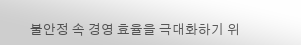불안정 속 경영 효율을 극대화하기 위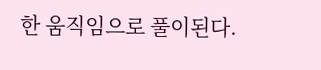한 움직임으로 풀이된다.